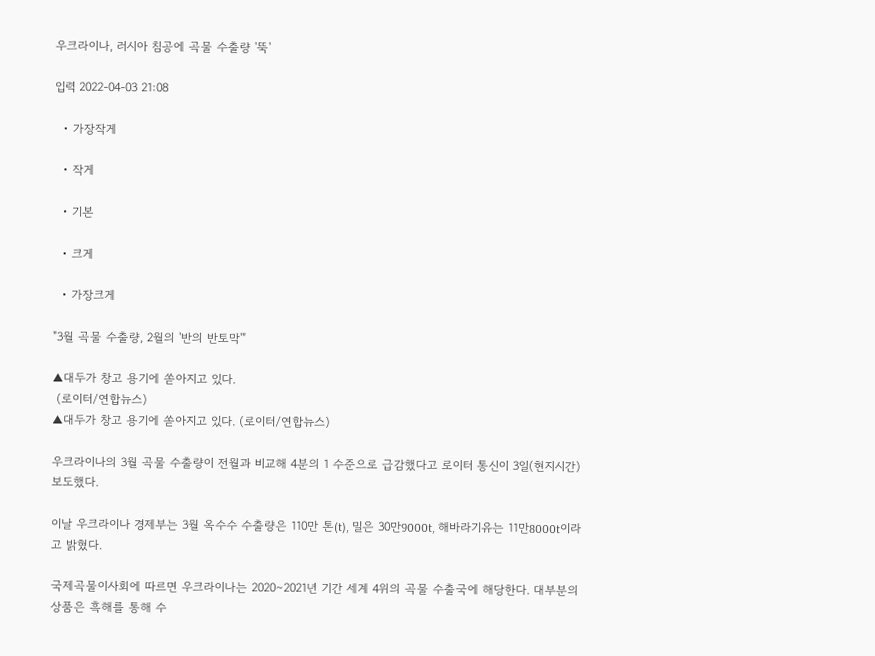우크라이나, 러시아 침공에 곡물 수출량 '뚝'

입력 2022-04-03 21:08

  • 가장작게

  • 작게

  • 기본

  • 크게

  • 가장크게

"3월 곡물 수출량, 2월의 '반의 반토막'"

▲대두가 창고 용기에 쏟아지고 있다.
 (로이터/연합뉴스)
▲대두가 창고 용기에 쏟아지고 있다. (로이터/연합뉴스)

우크라이나의 3월 곡물 수출량이 전월과 비교해 4분의 1 수준으로 급감했다고 로이터 통신이 3일(현지시간) 보도했다.

이날 우크라이나 경제부는 3월 옥수수 수출량은 110만 톤(t), 밀은 30만9000t, 해바라기유는 11만8000t이라고 밝혔다.

국제곡물이사회에 따르면 우크라이나는 2020∼2021년 기간 세계 4위의 곡물 수출국에 해당한다. 대부분의 상품은 흑해를 통해 수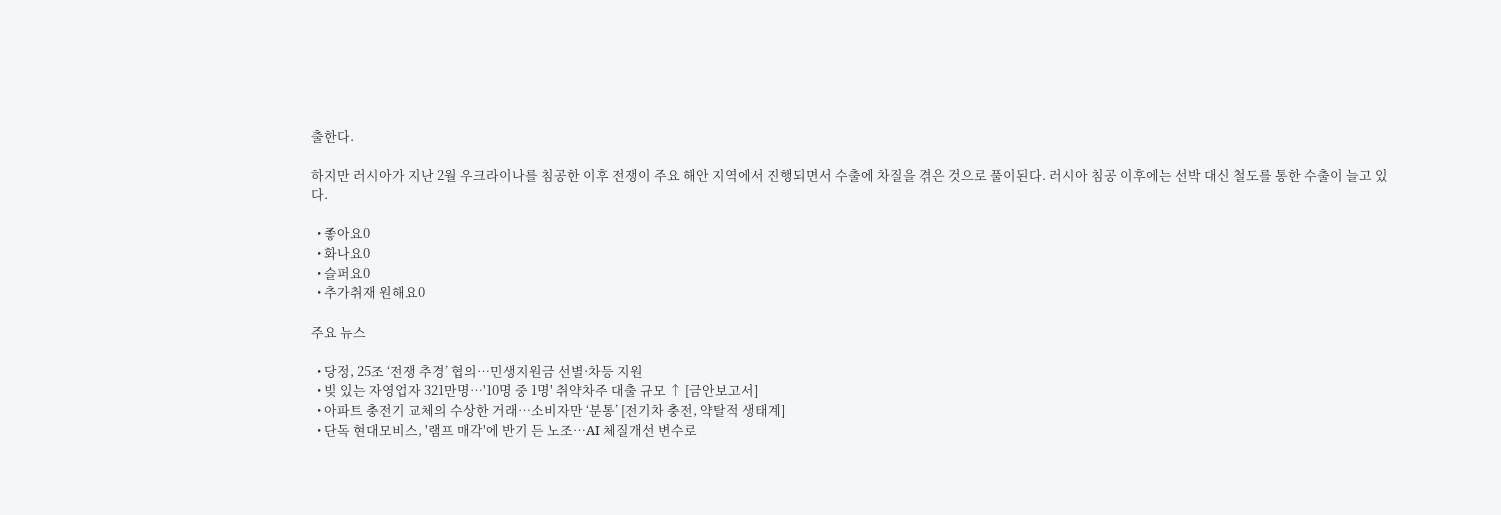출한다.

하지만 러시아가 지난 2월 우크라이나를 침공한 이후 전쟁이 주요 해안 지역에서 진행되면서 수출에 차질을 겪은 것으로 풀이된다. 러시아 침공 이후에는 선박 대신 철도를 통한 수출이 늘고 있다.

  • 좋아요0
  • 화나요0
  • 슬퍼요0
  • 추가취재 원해요0

주요 뉴스

  • 당정, 25조 ‘전쟁 추경’ 협의…민생지원금 선별·차등 지원
  • 빚 있는 자영업자 321만명…'10명 중 1명' 취약차주 대출 규모 ↑ [금안보고서]
  • 아파트 충전기 교체의 수상한 거래…소비자만 ‘분통’ [전기차 충전, 약탈적 생태계]
  • 단독 현대모비스, '램프 매각'에 반기 든 노조…AI 체질개선 변수로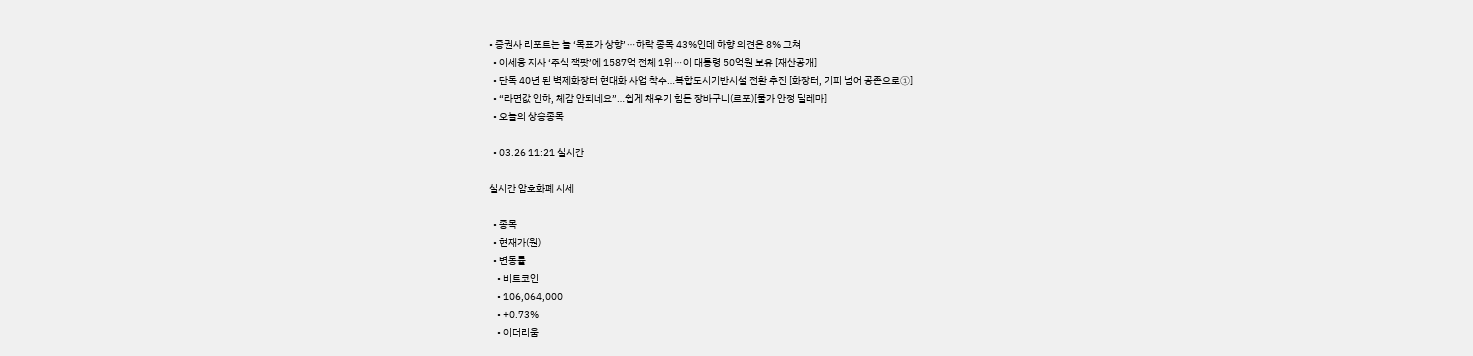• 증권사 리포트는 늘 ‘목표가 상향’⋯하락 종목 43%인데 하향 의견은 8% 그쳐
  • 이세웅 지사 ‘주식 잭팟’에 1587억 전체 1위⋯이 대통령 50억원 보유 [재산공개]
  • 단독 40년 된 벽제화장터 현대화 사업 착수…복합도시기반시설 전환 추진 [화장터, 기피 넘어 공존으로①]
  • “라면값 인하, 체감 안되네요”…쉽게 채우기 힘든 장바구니(르포)[물가 안정 딜레마]
  • 오늘의 상승종목

  • 03.26 11:21 실시간

실시간 암호화폐 시세

  • 종목
  • 현재가(원)
  • 변동률
    • 비트코인
    • 106,064,000
    • +0.73%
    • 이더리움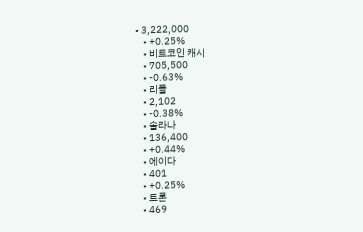• 3,222,000
    • +0.25%
    • 비트코인 캐시
    • 705,500
    • -0.63%
    • 리플
    • 2,102
    • -0.38%
    • 솔라나
    • 136,400
    • +0.44%
    • 에이다
    • 401
    • +0.25%
    • 트론
    • 469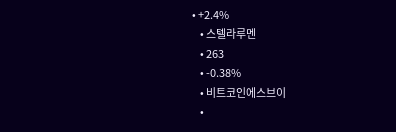• +2.4%
    • 스텔라루멘
    • 263
    • -0.38%
    • 비트코인에스브이
    •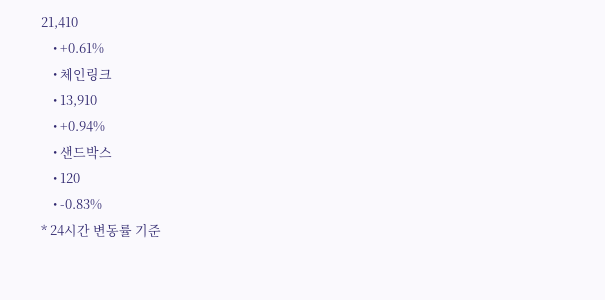21,410
    • +0.61%
    • 체인링크
    • 13,910
    • +0.94%
    • 샌드박스
    • 120
    • -0.83%
* 24시간 변동률 기준